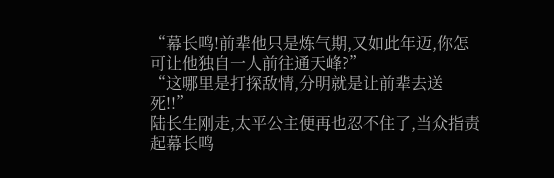“幕长鸣!前辈他只是炼气期,又如此年迈,你怎可让他独自一人前往通天峰?”
“这哪里是打探敌情,分明就是让前辈去送死!!”
陆长生刚走,太平公主便再也忍不住了,当众指责起幕长鸣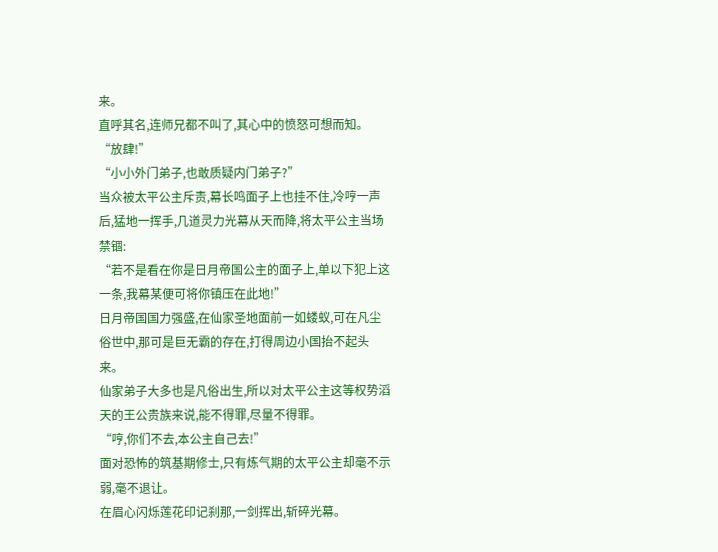来。
直呼其名,连师兄都不叫了,其心中的愤怒可想而知。
“放肆!”
“小小外门弟子,也敢质疑内门弟子?”
当众被太平公主斥责,幕长鸣面子上也挂不住,冷哼一声后,猛地一挥手,几道灵力光幕从天而降,将太平公主当场禁锢:
“若不是看在你是日月帝国公主的面子上,单以下犯上这一条,我幕某便可将你镇压在此地!”
日月帝国国力强盛,在仙家圣地面前一如蝼蚁,可在凡尘俗世中,那可是巨无霸的存在,打得周边小国抬不起头来。
仙家弟子大多也是凡俗出生,所以对太平公主这等权势滔天的王公贵族来说,能不得罪,尽量不得罪。
“哼,你们不去,本公主自己去!”
面对恐怖的筑基期修士,只有炼气期的太平公主却毫不示弱,毫不退让。
在眉心闪烁莲花印记刹那,一剑挥出,斩碎光幕。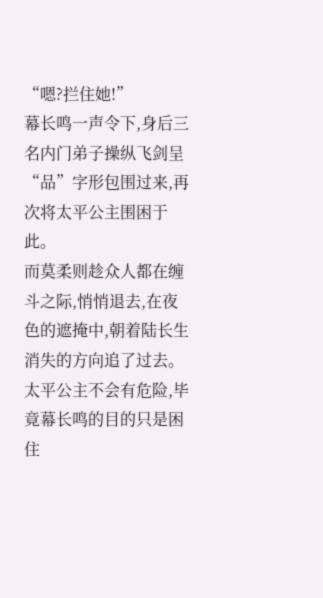“嗯?拦住她!”
幕长鸣一声令下,身后三名内门弟子操纵飞剑呈“品”字形包围过来,再次将太平公主围困于此。
而莫柔则趁众人都在缠斗之际,悄悄退去,在夜色的遮掩中,朝着陆长生消失的方向追了过去。
太平公主不会有危险,毕竟幕长鸣的目的只是困住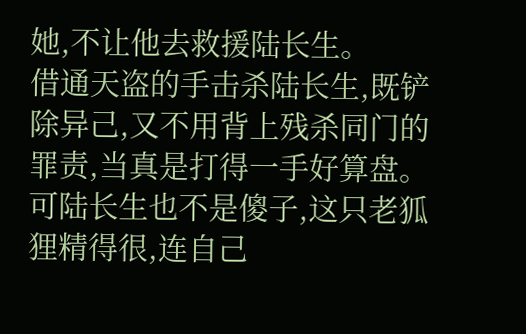她,不让他去救援陆长生。
借通天盗的手击杀陆长生,既铲除异己,又不用背上残杀同门的罪责,当真是打得一手好算盘。
可陆长生也不是傻子,这只老狐狸精得很,连自己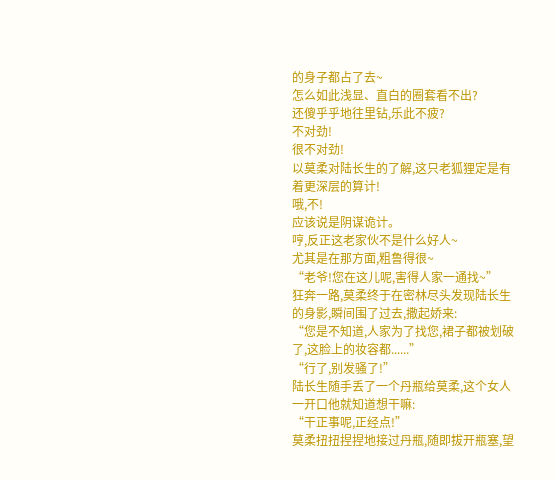的身子都占了去~
怎么如此浅显、直白的圈套看不出?
还傻乎乎地往里钻,乐此不疲?
不对劲!
很不对劲!
以莫柔对陆长生的了解,这只老狐狸定是有着更深层的算计!
哦,不!
应该说是阴谋诡计。
哼,反正这老家伙不是什么好人~
尤其是在那方面,粗鲁得很~
“老爷!您在这儿呢,害得人家一通找~”
狂奔一路,莫柔终于在密林尽头发现陆长生的身影,瞬间围了过去,撒起娇来:
“您是不知道,人家为了找您,裙子都被划破了,这脸上的妆容都......”
“行了,别发骚了!”
陆长生随手丢了一个丹瓶给莫柔,这个女人一开口他就知道想干嘛:
“干正事呢,正经点!”
莫柔扭扭捏捏地接过丹瓶,随即拔开瓶塞,望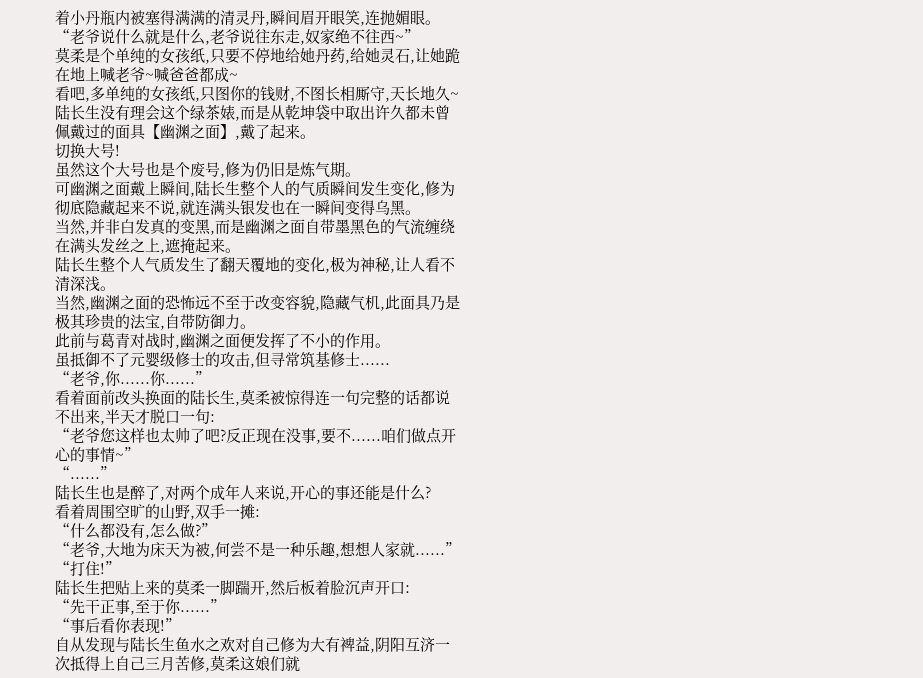着小丹瓶内被塞得满满的清灵丹,瞬间眉开眼笑,连抛媚眼。
“老爷说什么就是什么,老爷说往东走,奴家绝不往西~”
莫柔是个单纯的女孩纸,只要不停地给她丹药,给她灵石,让她跪在地上喊老爷~喊爸爸都成~
看吧,多单纯的女孩纸,只图你的钱财,不图长相厮守,天长地久~
陆长生没有理会这个绿茶婊,而是从乾坤袋中取出许久都未曾佩戴过的面具【幽渊之面】,戴了起来。
切换大号!
虽然这个大号也是个废号,修为仍旧是炼气期。
可幽渊之面戴上瞬间,陆长生整个人的气质瞬间发生变化,修为彻底隐藏起来不说,就连满头银发也在一瞬间变得乌黑。
当然,并非白发真的变黑,而是幽渊之面自带墨黑色的气流缠绕在满头发丝之上,遮掩起来。
陆长生整个人气质发生了翻天覆地的变化,极为神秘,让人看不清深浅。
当然,幽渊之面的恐怖远不至于改变容貌,隐藏气机,此面具乃是极其珍贵的法宝,自带防御力。
此前与葛青对战时,幽渊之面便发挥了不小的作用。
虽抵御不了元婴级修士的攻击,但寻常筑基修士......
“老爷,你......你......”
看着面前改头换面的陆长生,莫柔被惊得连一句完整的话都说不出来,半天才脱口一句:
“老爷您这样也太帅了吧?反正现在没事,要不......咱们做点开心的事情~”
“......”
陆长生也是醉了,对两个成年人来说,开心的事还能是什么?
看着周围空旷的山野,双手一摊:
“什么都没有,怎么做?”
“老爷,大地为床天为被,何尝不是一种乐趣,想想人家就......”
“打住!”
陆长生把贴上来的莫柔一脚踹开,然后板着脸沉声开口:
“先干正事,至于你......”
“事后看你表现!”
自从发现与陆长生鱼水之欢对自己修为大有裨益,阴阳互济一次抵得上自己三月苦修,莫柔这娘们就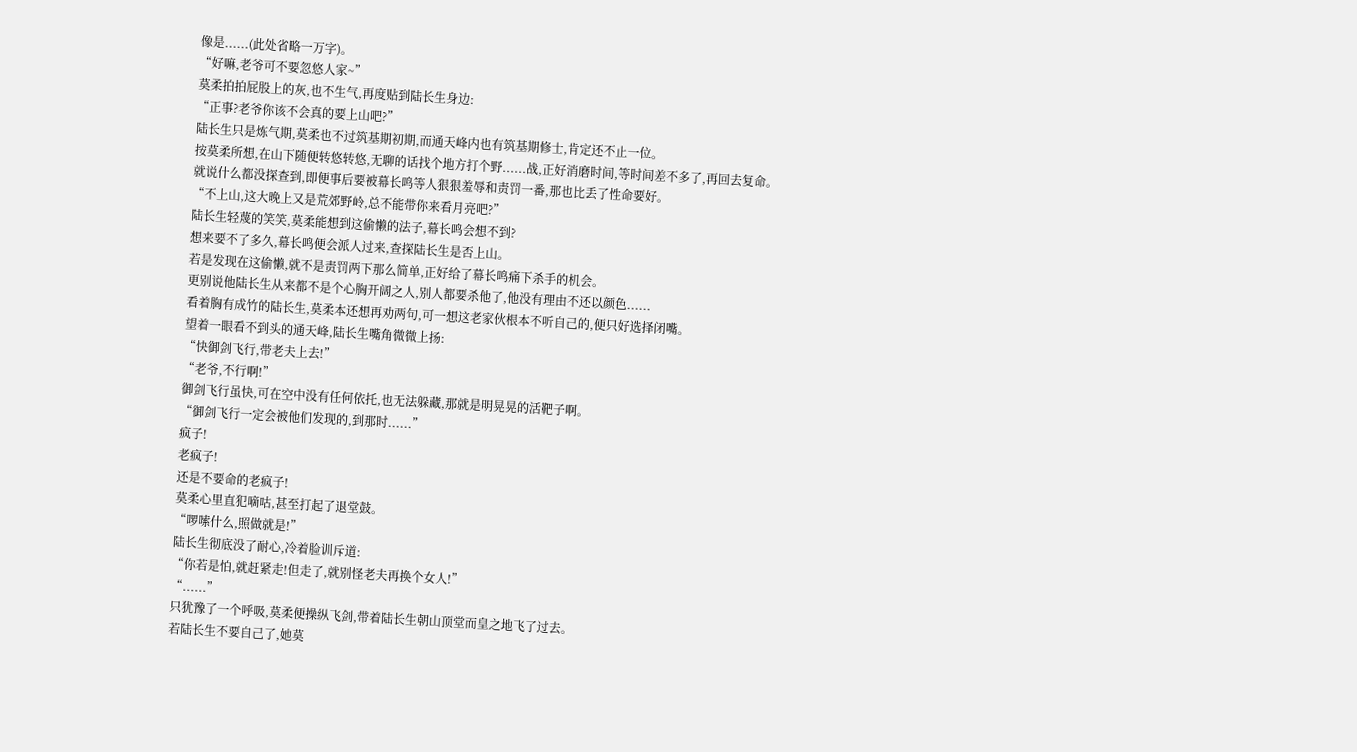像是......(此处省略一万字)。
“好嘛,老爷可不要忽悠人家~”
莫柔拍拍屁股上的灰,也不生气,再度贴到陆长生身边:
“正事?老爷你该不会真的要上山吧?”
陆长生只是炼气期,莫柔也不过筑基期初期,而通天峰内也有筑基期修士,肯定还不止一位。
按莫柔所想,在山下随便转悠转悠,无聊的话找个地方打个野......战,正好消磨时间,等时间差不多了,再回去复命。
就说什么都没探查到,即便事后要被幕长鸣等人狠狠羞辱和责罚一番,那也比丢了性命要好。
“不上山,这大晚上又是荒郊野岭,总不能带你来看月亮吧?”
陆长生轻蔑的笑笑,莫柔能想到这偷懒的法子,幕长鸣会想不到?
想来要不了多久,幕长鸣便会派人过来,查探陆长生是否上山。
若是发现在这偷懒,就不是责罚两下那么简单,正好给了幕长鸣痛下杀手的机会。
更别说他陆长生从来都不是个心胸开阔之人,别人都要杀他了,他没有理由不还以颜色......
看着胸有成竹的陆长生,莫柔本还想再劝两句,可一想这老家伙根本不听自己的,便只好选择闭嘴。
望着一眼看不到头的通天峰,陆长生嘴角微微上扬:
“快御剑飞行,带老夫上去!”
“老爷,不行啊!”
御剑飞行虽快,可在空中没有任何依托,也无法躲藏,那就是明晃晃的活靶子啊。
“御剑飞行一定会被他们发现的,到那时......”
疯子!
老疯子!
还是不要命的老疯子!
莫柔心里直犯嘀咕,甚至打起了退堂鼓。
“啰嗦什么,照做就是!”
陆长生彻底没了耐心,冷着脸训斥道:
“你若是怕,就赶紧走!但走了,就别怪老夫再换个女人!”
“......”
只犹豫了一个呼吸,莫柔便操纵飞剑,带着陆长生朝山顶堂而皇之地飞了过去。
若陆长生不要自己了,她莫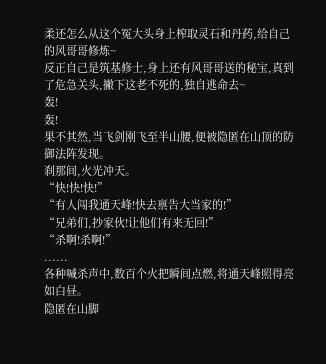柔还怎么从这个冤大头身上榨取灵石和丹药,给自己的风哥哥修炼~
反正自己是筑基修士,身上还有风哥哥送的秘宝,真到了危急关头,撇下这老不死的,独自逃命去~
轰!
轰!
果不其然,当飞剑刚飞至半山腰,便被隐匿在山顶的防御法阵发现。
刹那间,火光冲天。
“快!快!快!”
“有人闯我通天峰!快去禀告大当家的!”
“兄弟们,抄家伙!让他们有来无回!”
“杀啊!杀啊!”
......
各种喊杀声中,数百个火把瞬间点燃,将通天峰照得亮如白昼。
隐匿在山脚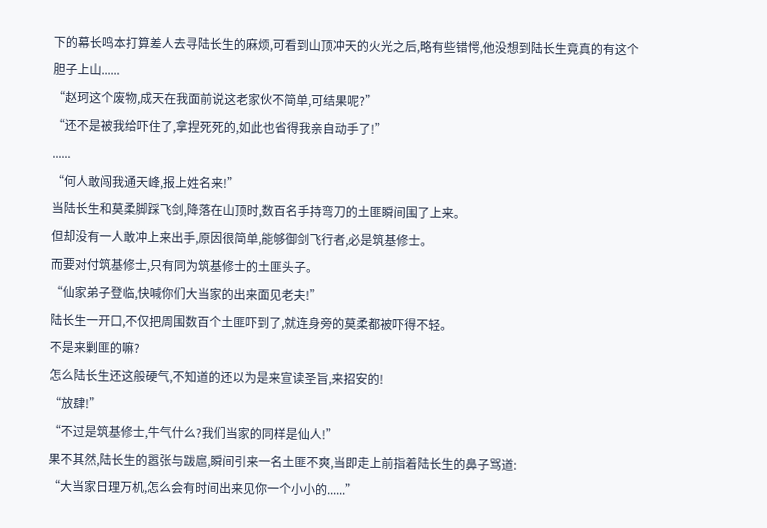下的幕长鸣本打算差人去寻陆长生的麻烦,可看到山顶冲天的火光之后,略有些错愕,他没想到陆长生竟真的有这个胆子上山......
“赵珂这个废物,成天在我面前说这老家伙不简单,可结果呢?”
“还不是被我给吓住了,拿捏死死的,如此也省得我亲自动手了!”
......
“何人敢闯我通天峰,报上姓名来!”
当陆长生和莫柔脚踩飞剑,降落在山顶时,数百名手持弯刀的土匪瞬间围了上来。
但却没有一人敢冲上来出手,原因很简单,能够御剑飞行者,必是筑基修士。
而要对付筑基修士,只有同为筑基修士的土匪头子。
“仙家弟子登临,快喊你们大当家的出来面见老夫!”
陆长生一开口,不仅把周围数百个土匪吓到了,就连身旁的莫柔都被吓得不轻。
不是来剿匪的嘛?
怎么陆长生还这般硬气,不知道的还以为是来宣读圣旨,来招安的!
“放肆!”
“不过是筑基修士,牛气什么?我们当家的同样是仙人!”
果不其然,陆长生的嚣张与跋扈,瞬间引来一名土匪不爽,当即走上前指着陆长生的鼻子骂道:
“大当家日理万机,怎么会有时间出来见你一个小小的......”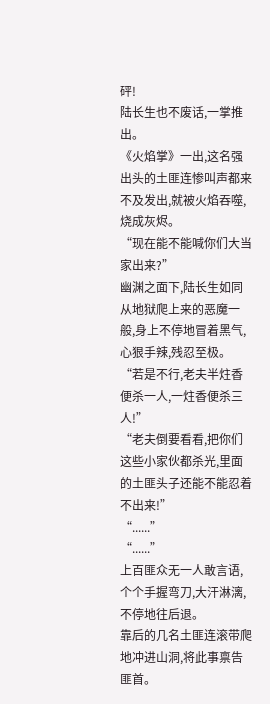砰!
陆长生也不废话,一掌推出。
《火焰掌》一出,这名强出头的土匪连惨叫声都来不及发出,就被火焰吞噬,烧成灰烬。
“现在能不能喊你们大当家出来?”
幽渊之面下,陆长生如同从地狱爬上来的恶魔一般,身上不停地冒着黑气,心狠手辣,残忍至极。
“若是不行,老夫半炷香便杀一人,一炷香便杀三人!”
“老夫倒要看看,把你们这些小家伙都杀光,里面的土匪头子还能不能忍着不出来!”
“......”
“......”
上百匪众无一人敢言语,个个手握弯刀,大汗淋漓,不停地往后退。
靠后的几名土匪连滚带爬地冲进山洞,将此事禀告匪首。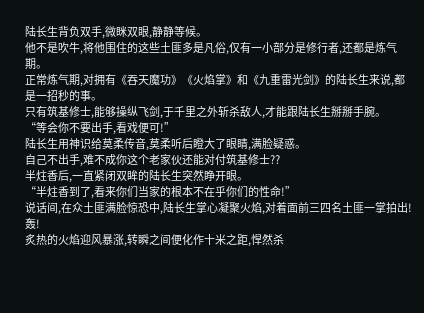陆长生背负双手,微眯双眼,静静等候。
他不是吹牛,将他围住的这些土匪多是凡俗,仅有一小部分是修行者,还都是炼气期。
正常炼气期,对拥有《吞天魔功》《火焰掌》和《九重雷光剑》的陆长生来说,都是一招秒的事。
只有筑基修士,能够操纵飞剑,于千里之外斩杀敌人,才能跟陆长生掰掰手腕。
“等会你不要出手,看戏便可!”
陆长生用神识给莫柔传音,莫柔听后瞪大了眼睛,满脸疑惑。
自己不出手,难不成你这个老家伙还能对付筑基修士??
半炷香后,一直紧闭双眸的陆长生突然睁开眼。
“半炷香到了,看来你们当家的根本不在乎你们的性命!”
说话间,在众土匪满脸惊恐中,陆长生掌心凝聚火焰,对着面前三四名土匪一掌拍出!
轰!
炙热的火焰迎风暴涨,转瞬之间便化作十米之距,悍然杀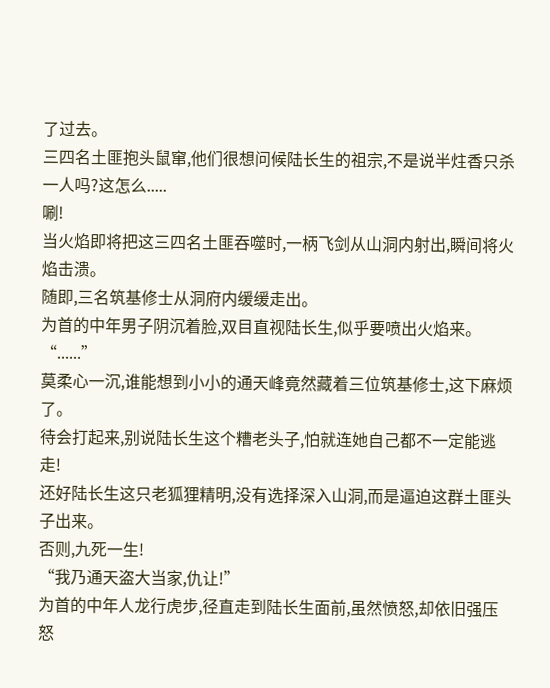了过去。
三四名土匪抱头鼠窜,他们很想问候陆长生的祖宗,不是说半炷香只杀一人吗?这怎么.....
唰!
当火焰即将把这三四名土匪吞噬时,一柄飞剑从山洞内射出,瞬间将火焰击溃。
随即,三名筑基修士从洞府内缓缓走出。
为首的中年男子阴沉着脸,双目直视陆长生,似乎要喷出火焰来。
“......”
莫柔心一沉,谁能想到小小的通天峰竟然藏着三位筑基修士,这下麻烦了。
待会打起来,别说陆长生这个糟老头子,怕就连她自己都不一定能逃走!
还好陆长生这只老狐狸精明,没有选择深入山洞,而是逼迫这群土匪头子出来。
否则,九死一生!
“我乃通天盗大当家,仇让!”
为首的中年人龙行虎步,径直走到陆长生面前,虽然愤怒,却依旧强压怒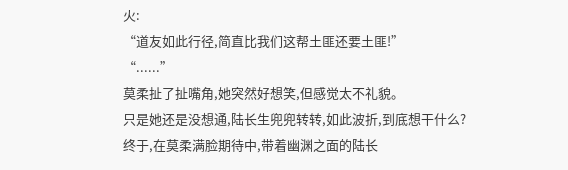火:
“道友如此行径,简直比我们这帮土匪还要土匪!”
“......”
莫柔扯了扯嘴角,她突然好想笑,但感觉太不礼貌。
只是她还是没想通,陆长生兜兜转转,如此波折,到底想干什么?
终于,在莫柔满脸期待中,带着幽渊之面的陆长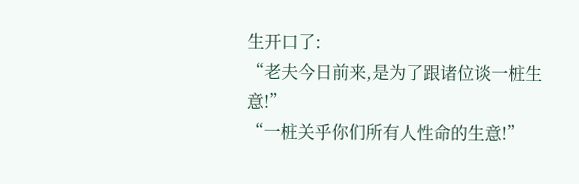生开口了:
“老夫今日前来,是为了跟诸位谈一桩生意!”
“一桩关乎你们所有人性命的生意!”